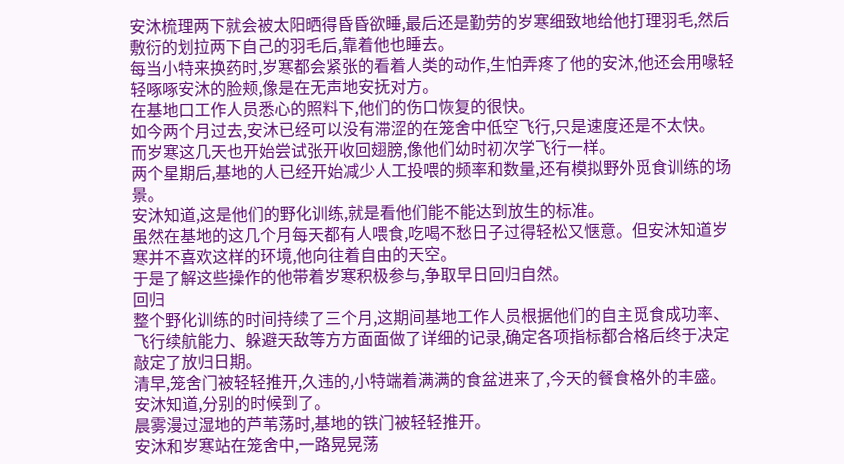安沐梳理两下就会被太阳晒得昏昏欲睡,最后还是勤劳的岁寒细致地给他打理羽毛,然后敷衍的划拉两下自己的羽毛后,靠着他也睡去。
每当小特来换药时,岁寒都会紧张的看着人类的动作,生怕弄疼了他的安沐,他还会用喙轻轻啄啄安沐的脸颊,像是在无声地安抚对方。
在基地口工作人员悉心的照料下,他们的伤口恢复的很快。
如今两个月过去,安沐已经可以没有滞涩的在笼舍中低空飞行,只是速度还是不太快。
而岁寒这几天也开始尝试张开收回翅膀,像他们幼时初次学飞行一样。
两个星期后,基地的人已经开始减少人工投喂的频率和数量,还有模拟野外觅食训练的场景。
安沐知道,这是他们的野化训练,就是看他们能不能达到放生的标准。
虽然在基地的这几个月每天都有人喂食,吃喝不愁日子过得轻松又惬意。但安沐知道岁寒并不喜欢这样的环境,他向往着自由的天空。
于是了解这些操作的他带着岁寒积极参与,争取早日回归自然。
回归
整个野化训练的时间持续了三个月,这期间基地工作人员根据他们的自主觅食成功率、飞行续航能力、躲避天敌等方方面面做了详细的记录,确定各项指标都合格后终于决定敲定了放归日期。
清早,笼舍门被轻轻推开,久违的,小特端着满满的食盆进来了,今天的餐食格外的丰盛。
安沐知道,分别的时候到了。
晨雾漫过湿地的芦苇荡时,基地的铁门被轻轻推开。
安沐和岁寒站在笼舍中,一路晃晃荡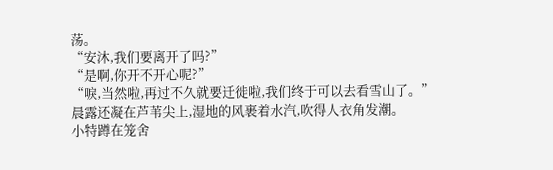荡。
“安沐,我们要离开了吗?”
“是啊,你开不开心呢?”
“唳,当然啦,再过不久就要迁徙啦,我们终于可以去看雪山了。”
晨露还凝在芦苇尖上,湿地的风裹着水汽,吹得人衣角发潮。
小特蹲在笼舍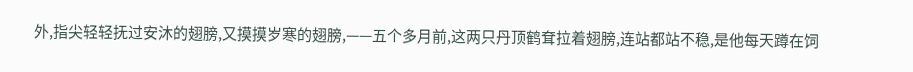外,指尖轻轻抚过安沐的翅膀,又摸摸岁寒的翅膀,——五个多月前,这两只丹顶鹤耷拉着翅膀,连站都站不稳,是他每天蹲在饲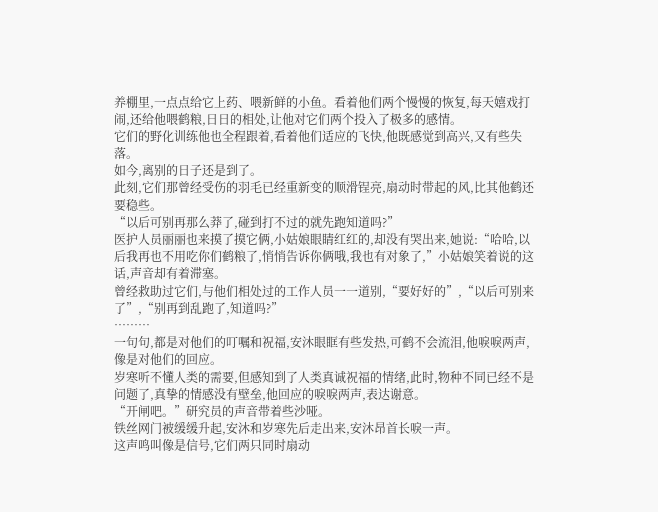养棚里,一点点给它上药、喂新鲜的小鱼。看着他们两个慢慢的恢复,每天嬉戏打闹,还给他喂鹤粮,日日的相处,让他对它们两个投入了极多的感情。
它们的野化训练他也全程跟着,看着他们适应的飞快,他既感觉到高兴,又有些失落。
如今,离别的日子还是到了。
此刻,它们那曾经受伤的羽毛已经重新变的顺滑锃亮,扇动时带起的风,比其他鹤还要稳些。
“以后可别再那么莽了,碰到打不过的就先跑知道吗?”
医护人员丽丽也来摸了摸它俩,小姑娘眼睛红红的,却没有哭出来,她说:“哈哈,以后我再也不用吃你们鹤粮了,悄悄告诉你俩哦,我也有对象了,”小姑娘笑着说的这话,声音却有着滞塞。
曾经救助过它们,与他们相处过的工作人员一一道别,“要好好的”,“以后可别来了”,“别再到乱跑了,知道吗?”
………
一句句,都是对他们的叮嘱和祝福,安沐眼眶有些发热,可鹤不会流泪,他唳唳两声,像是对他们的回应。
岁寒听不懂人类的需要,但感知到了人类真诚祝福的情绪,此时,物种不同已经不是问题了,真挚的情感没有壁垒,他回应的唳唳两声,表达谢意。
“开闸吧。”研究员的声音带着些沙哑。
铁丝网门被缓缓升起,安沐和岁寒先后走出来,安沐昂首长唳一声。
这声鸣叫像是信号,它们两只同时扇动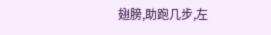翅膀,助跑几步,左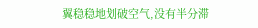翼稳稳地划破空气,没有半分滞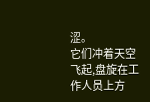涩。
它们冲着天空飞起,盘旋在工作人员上方